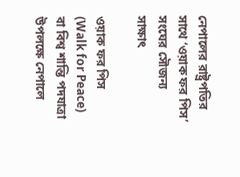নেপালের রাষ্ট্রপতির সাথে ‘ওয়াক ফর পিস’ সংঘের সৌজন্য সাক্ষাৎ

ওয়াক ফর পিস (Walk for Peace) বা বিশ্ব শান্তি পদযাত্রা উপলক্ষে নেপালে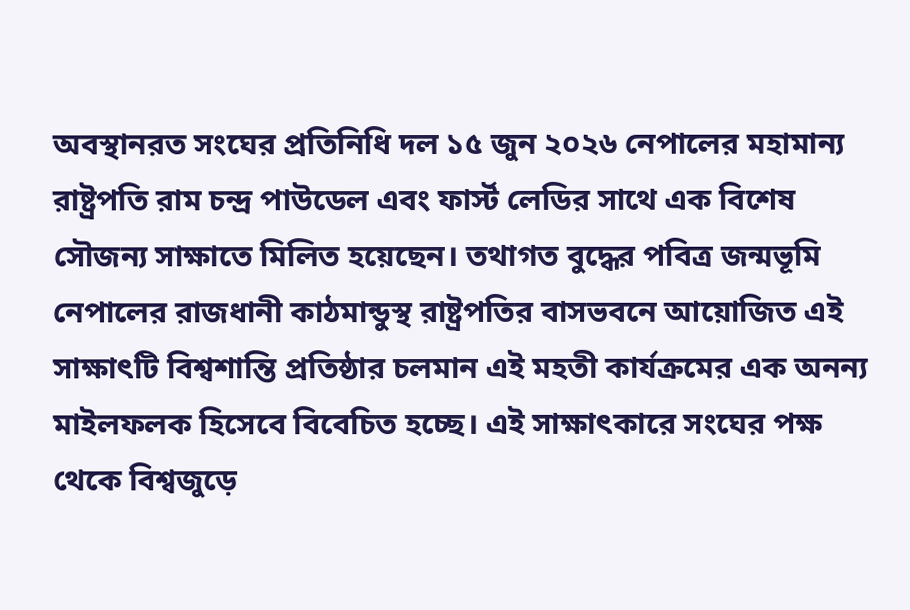অবস্থানরত সংঘের প্রতিনিধি দল ১৫ জুন ২০২৬ নেপালের মহামান্য রাষ্ট্রপতি রাম চন্দ্র পাউডেল এবং ফার্স্ট লেডির সাথে এক বিশেষ সৌজন্য সাক্ষাতে মিলিত হয়েছেন। তথাগত বুদ্ধের পবিত্র জন্মভূমি নেপালের রাজধানী কাঠমান্ডুস্থ রাষ্ট্রপতির বাসভবনে আয়োজিত এই সাক্ষাৎটি বিশ্বশান্তি প্রতিষ্ঠার চলমান এই মহতী কার্যক্রমের এক অনন্য মাইলফলক হিসেবে বিবেচিত হচ্ছে। এই সাক্ষাৎকারে সংঘের পক্ষ থেকে বিশ্বজুড়ে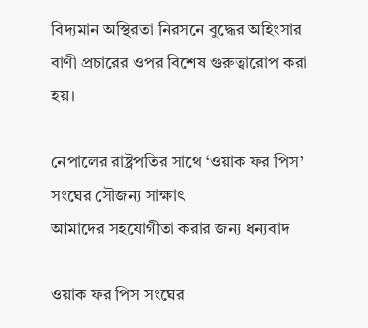বিদ্যমান অস্থিরতা নিরসনে বুদ্ধের অহিংসার বাণী প্রচারের ওপর বিশেষ গুরুত্বারোপ করা হয়।

নেপালের রাষ্ট্রপতির সাথে ‘ওয়াক ফর পিস’ সংঘের সৌজন্য সাক্ষাৎ
আমাদের সহযোগীতা করার জন্য ধন্যবাদ

ওয়াক ফর পিস সংঘের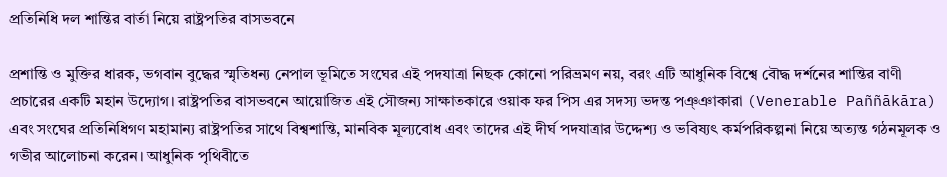প্রতিনিধি দল শান্তির বার্তা নিয়ে রাষ্ট্রপতির বাসভবনে

প্রশান্তি ও মুক্তির ধারক, ভগবান বুদ্ধের স্মৃতিধন্য নেপাল ভূমিতে সংঘের এই পদযাত্রা নিছক কোনো পরিভ্রমণ নয়, বরং এটি আধুনিক বিশ্বে বৌদ্ধ দর্শনের শান্তির বাণী প্রচারের একটি মহান উদ্যোগ। রাষ্ট্রপতির বাসভবনে আয়োজিত এই সৌজন্য সাক্ষাতকারে ওয়াক ফর পিস এর সদস্য ভদন্ত পঞ্ঞাকারা (Venerable Paññākāra) এবং সংঘের প্রতিনিধিগণ মহামান্য রাষ্ট্রপতির সাথে বিশ্বশান্তি, মানবিক মূল্যবোধ এবং তাদের এই দীর্ঘ পদযাত্রার উদ্দেশ্য ও ভবিষ্যৎ কর্মপরিকল্পনা নিয়ে অত্যন্ত গঠনমূলক ও গভীর আলোচনা করেন। আধুনিক পৃথিবীতে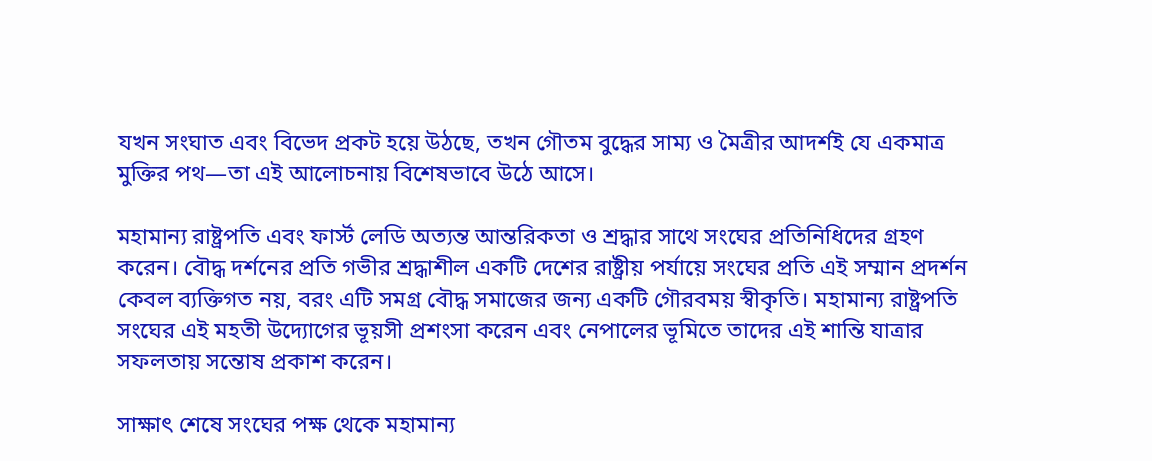যখন সংঘাত এবং বিভেদ প্রকট হয়ে উঠছে, তখন গৌতম বুদ্ধের সাম্য ও মৈত্রীর আদর্শই যে একমাত্র মুক্তির পথ—তা এই আলোচনায় বিশেষভাবে উঠে আসে।

মহামান্য রাষ্ট্রপতি এবং ফার্স্ট লেডি অত্যন্ত আন্তরিকতা ও শ্রদ্ধার সাথে সংঘের প্রতিনিধিদের গ্রহণ করেন। বৌদ্ধ দর্শনের প্রতি গভীর শ্রদ্ধাশীল একটি দেশের রাষ্ট্রীয় পর্যায়ে সংঘের প্রতি এই সম্মান প্রদর্শন কেবল ব্যক্তিগত নয়, বরং এটি সমগ্র বৌদ্ধ সমাজের জন্য একটি গৌরবময় স্বীকৃতি। মহামান্য রাষ্ট্রপতি সংঘের এই মহতী উদ্যোগের ভূয়সী প্রশংসা করেন এবং নেপালের ভূমিতে তাদের এই শান্তি যাত্রার সফলতায় সন্তোষ প্রকাশ করেন।

সাক্ষাৎ শেষে সংঘের পক্ষ থেকে মহামান্য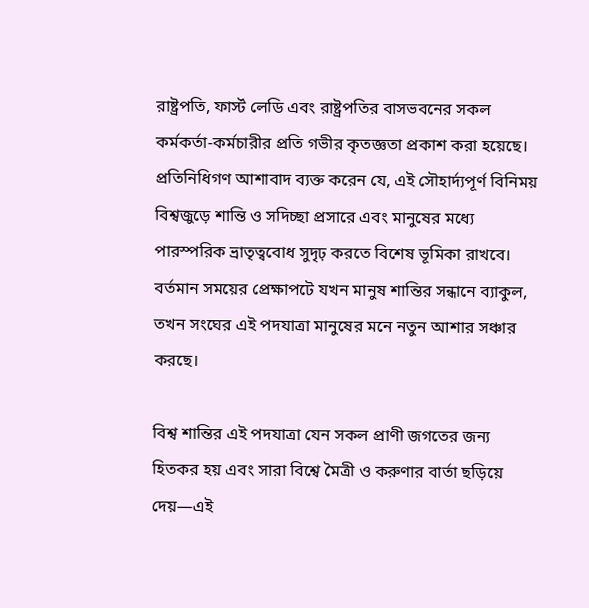রাষ্ট্রপতি, ফার্স্ট লেডি এবং রাষ্ট্রপতির বাসভবনের সকল কর্মকর্তা-কর্মচারীর প্রতি গভীর কৃতজ্ঞতা প্রকাশ করা হয়েছে। প্রতিনিধিগণ আশাবাদ ব্যক্ত করেন যে, এই সৌহার্দ্যপূর্ণ বিনিময় বিশ্বজুড়ে শান্তি ও সদিচ্ছা প্রসারে এবং মানুষের মধ্যে পারস্পরিক ভ্রাতৃত্ববোধ সুদৃঢ় করতে বিশেষ ভূমিকা রাখবে। বর্তমান সময়ের প্রেক্ষাপটে যখন মানুষ শান্তির সন্ধানে ব্যাকুল, তখন সংঘের এই পদযাত্রা মানুষের মনে নতুন আশার সঞ্চার করছে।

বিশ্ব শান্তির এই পদযাত্রা যেন সকল প্রাণী জগতের জন্য হিতকর হয় এবং সারা বিশ্বে মৈত্রী ও করুণার বার্তা ছড়িয়ে দেয়—এই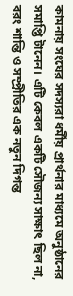কামনায় সংঘের সদস্যরা ধর্মীয় প্রার্থনার মাধ্যমে অনুষ্ঠানের সমাপ্তি টানেন। এটি কেবল একটি সৌজন্য সাক্ষাৎ ছিল না, বরং শান্তি ও সম্প্রীতির এক নতুন দিগন্ত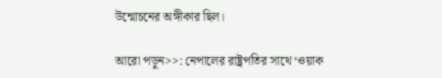উন্মোচনের অঙ্গীকার ছিল।

আরো পড়ুন>>: নেপালের রাষ্ট্রপতির সাথে ‘ওয়াক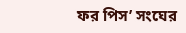ফর পিস’ সংঘের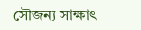সৌজন্য সাক্ষাৎ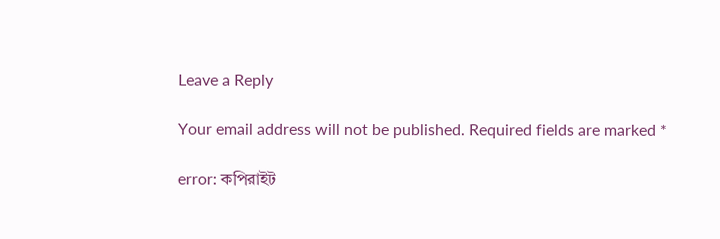Leave a Reply

Your email address will not be published. Required fields are marked *

error: কপিরাইট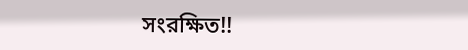সংরক্ষিত!!